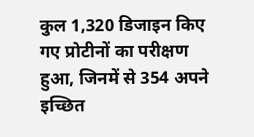कुल 1,320 डिजाइन किए गए प्रोटीनों का परीक्षण हुआ, जिनमें से 354 अपने इच्छित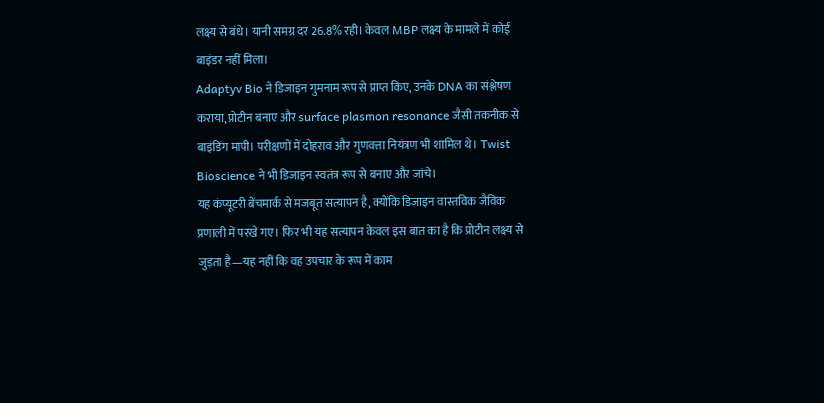लक्ष्य से बंधे। यानी समग्र दर 26.8% रही। केवल MBP लक्ष्य के मामले में कोई बाइंडर नहीं मिला।
Adaptyv Bio ने डिजाइन गुमनाम रूप से प्राप्त किए, उनके DNA का संश्लेषण कराया, प्रोटीन बनाए और surface plasmon resonance जैसी तकनीक से बाइंडिंग मापी। परीक्षणों में दोहराव और गुणवत्ता नियंत्रण भी शामिल थे। Twist Bioscience ने भी डिजाइन स्वतंत्र रूप से बनाए और जांचे।
यह कंप्यूटरी बेंचमार्क से मजबूत सत्यापन है, क्योंकि डिजाइन वास्तविक जैविक प्रणाली में परखे गए। फिर भी यह सत्यापन केवल इस बात का है कि प्रोटीन लक्ष्य से जुड़ता है—यह नहीं कि वह उपचार के रूप में काम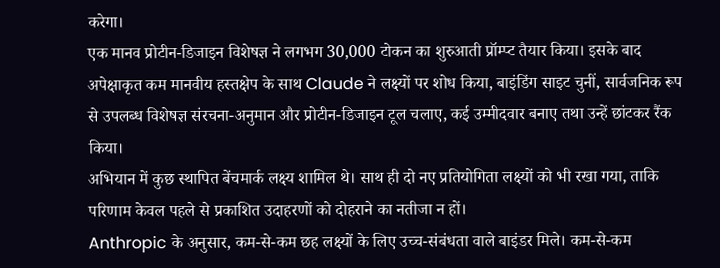करेगा।
एक मानव प्रोटीन-डिजाइन विशेषज्ञ ने लगभग 30,000 टोकन का शुरुआती प्रॉम्प्ट तैयार किया। इसके बाद अपेक्षाकृत कम मानवीय हस्तक्षेप के साथ Claude ने लक्ष्यों पर शोध किया, बाइंडिंग साइट चुनीं, सार्वजनिक रूप से उपलब्ध विशेषज्ञ संरचना-अनुमान और प्रोटीन-डिजाइन टूल चलाए, कई उम्मीदवार बनाए तथा उन्हें छांटकर रैंक किया।
अभियान में कुछ स्थापित बेंचमार्क लक्ष्य शामिल थे। साथ ही दो नए प्रतियोगिता लक्ष्यों को भी रखा गया, ताकि परिणाम केवल पहले से प्रकाशित उदाहरणों को दोहराने का नतीजा न हों।
Anthropic के अनुसार, कम-से-कम छह लक्ष्यों के लिए उच्च-संबंधता वाले बाइंडर मिले। कम-से-कम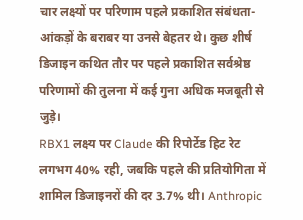चार लक्ष्यों पर परिणाम पहले प्रकाशित संबंधता-आंकड़ों के बराबर या उनसे बेहतर थे। कुछ शीर्ष डिजाइन कथित तौर पर पहले प्रकाशित सर्वश्रेष्ठ परिणामों की तुलना में कई गुना अधिक मजबूती से जुड़े।
RBX1 लक्ष्य पर Claude की रिपोर्टेड हिट रेट लगभग 40% रही, जबकि पहले की प्रतियोगिता में शामिल डिजाइनरों की दर 3.7% थी। Anthropic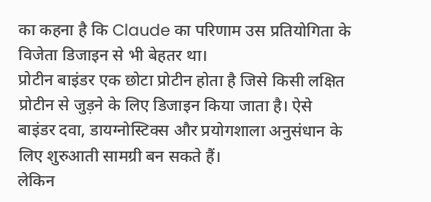का कहना है कि Claude का परिणाम उस प्रतियोगिता के विजेता डिजाइन से भी बेहतर था।
प्रोटीन बाइंडर एक छोटा प्रोटीन होता है जिसे किसी लक्षित प्रोटीन से जुड़ने के लिए डिजाइन किया जाता है। ऐसे बाइंडर दवा, डायग्नोस्टिक्स और प्रयोगशाला अनुसंधान के लिए शुरुआती सामग्री बन सकते हैं।
लेकिन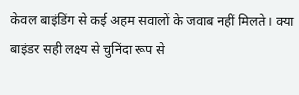केवल बाइंडिंग से कई अहम सवालों के जवाब नहीं मिलते। क्या बाइंडर सही लक्ष्य से चुनिंदा रूप से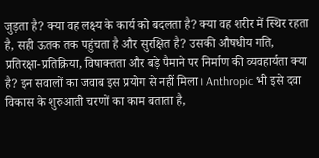जुड़ता है? क्या वह लक्ष्य के कार्य को बदलता है? क्या वह शरीर में स्थिर रहता है, सही ऊतक तक पहुंचता है और सुरक्षित है? उसकी औषधीय गति, प्रतिरक्षा-प्रतिक्रिया, विषाक्तता और बड़े पैमाने पर निर्माण की व्यवहार्यता क्या है? इन सवालों का जवाब इस प्रयोग से नहीं मिला। Anthropic भी इसे दवा विकास के शुरुआती चरणों का काम बताता है,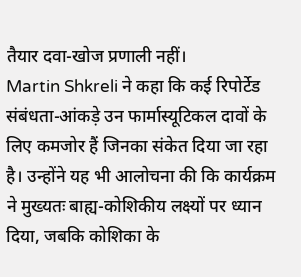तैयार दवा-खोज प्रणाली नहीं।
Martin Shkreli ने कहा कि कई रिपोर्टेड संबंधता-आंकड़े उन फार्मास्यूटिकल दावों के लिए कमजोर हैं जिनका संकेत दिया जा रहा है। उन्होंने यह भी आलोचना की कि कार्यक्रम ने मुख्यतः बाह्य-कोशिकीय लक्ष्यों पर ध्यान दिया, जबकि कोशिका के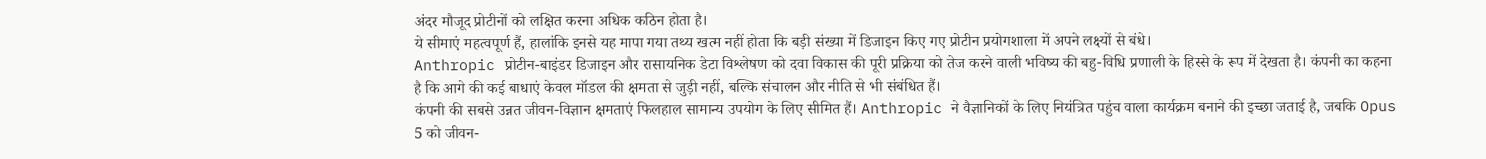अंदर मौजूद प्रोटीनों को लक्षित करना अधिक कठिन होता है।
ये सीमाएं महत्वपूर्ण हैं, हालांकि इनसे यह मापा गया तथ्य खत्म नहीं होता कि बड़ी संख्या में डिजाइन किए गए प्रोटीन प्रयोगशाला में अपने लक्ष्यों से बंधे।
Anthropic प्रोटीन-बाइंडर डिजाइन और रासायनिक डेटा विश्लेषण को दवा विकास की पूरी प्रक्रिया को तेज करने वाली भविष्य की बहु-विधि प्रणाली के हिस्से के रूप में देखता है। कंपनी का कहना है कि आगे की कई बाधाएं केवल मॉडल की क्षमता से जुड़ी नहीं, बल्कि संचालन और नीति से भी संबंधित हैं।
कंपनी की सबसे उन्नत जीवन-विज्ञान क्षमताएं फिलहाल सामान्य उपयोग के लिए सीमित हैं। Anthropic ने वैज्ञानिकों के लिए नियंत्रित पहुंच वाला कार्यक्रम बनाने की इच्छा जताई है, जबकि Opus 5 को जीवन-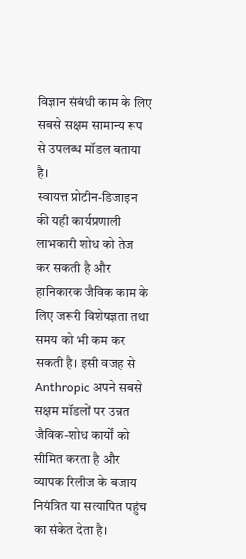विज्ञान संबंधी काम के लिए सबसे सक्षम सामान्य रूप से उपलब्ध मॉडल बताया है।
स्वायत्त प्रोटीन-डिजाइन की यही कार्यप्रणाली लाभकारी शोध को तेज कर सकती है और हानिकारक जैविक काम के लिए जरूरी विशेषज्ञता तथा समय को भी कम कर सकती है। इसी वजह से Anthropic अपने सबसे सक्षम मॉडलों पर उन्नत जैविक-शोध कार्यों को सीमित करता है और व्यापक रिलीज के बजाय नियंत्रित या सत्यापित पहुंच का संकेत देता है।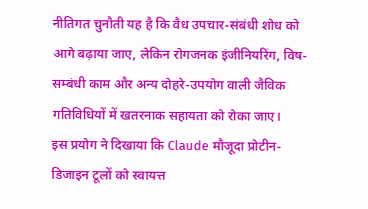नीतिगत चुनौती यह है कि वैध उपचार-संबंधी शोध को आगे बढ़ाया जाए, लेकिन रोगजनक इंजीनियरिंग, विष-सम्बंधी काम और अन्य दोहरे-उपयोग वाली जैविक गतिविधियों में खतरनाक सहायता को रोका जाए।
इस प्रयोग ने दिखाया कि Claude मौजूदा प्रोटीन-डिजाइन टूलों को स्वायत्त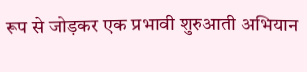रूप से जोड़कर एक प्रभावी शुरुआती अभियान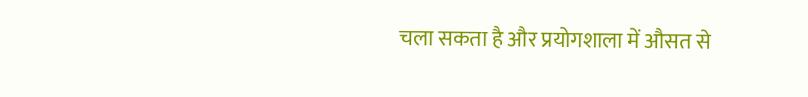चला सकता है और प्रयोगशाला में औसत से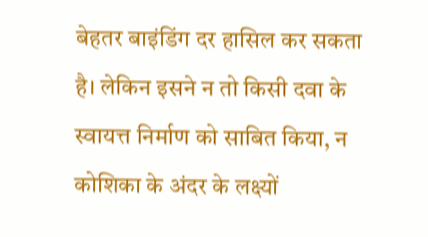बेहतर बाइंडिंग दर हासिल कर सकता है। लेकिन इसने न तो किसी दवा के स्वायत्त निर्माण को साबित किया, न कोशिका के अंदर के लक्ष्यों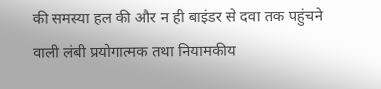की समस्या हल की और न ही बाइंडर से दवा तक पहुंचने वाली लंबी प्रयोगात्मक तथा नियामकीय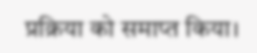प्रक्रिया को समाप्त किया।